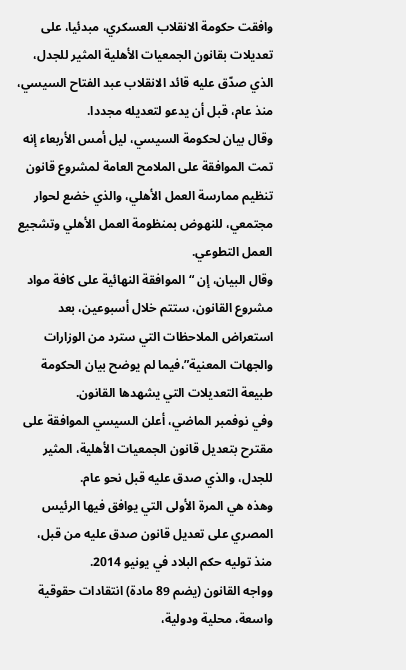وافقت حكومة الانقلاب العسكري، مبدئيا، على تعديلات بقانون الجمعيات الأهلية المثير للجدل، الذي صدّق عليه قائد الانقلاب عبد الفتاح السيسي، منذ عام، قبل أن يدعو لتعديله مجددا.
وقال بيان لحكومة السيسي، ليل أمس الأربعاء إنه تمت الموافقة على الملامح العامة لمشروع قانون تنظيم ممارسة العمل الأهلي، والذي خضع لحوار مجتمعي، للنهوض بمنظومة العمل الأهلي وتشجيع العمل التطوعي.
وقال البيان، إن “الموافقة النهائية على كافة مواد مشروع القانون، ستتم خلال أسبوعين، بعد استعراض الملاحظات التي سترد من الوزارات والجهات المعنية”،فيما لم يوضح بيان الحكومة طبيعة التعديلات التي يشهدها القانون.
وفي نوفمبر الماضي، أعلن السيسي الموافقة على مقترح بتعديل قانون الجمعيات الأهلية، المثير للجدل، والذي صدق عليه قبل نحو عام.
وهذه هي المرة الأولى التي يوافق فيها الرئيس المصري على تعديل قانون صدق عليه من قبل، منذ توليه حكم البلاد في يونيو 2014.
وواجه القانون (يضم 89 مادة) انتقادات حقوقية واسعة، محلية ودولية،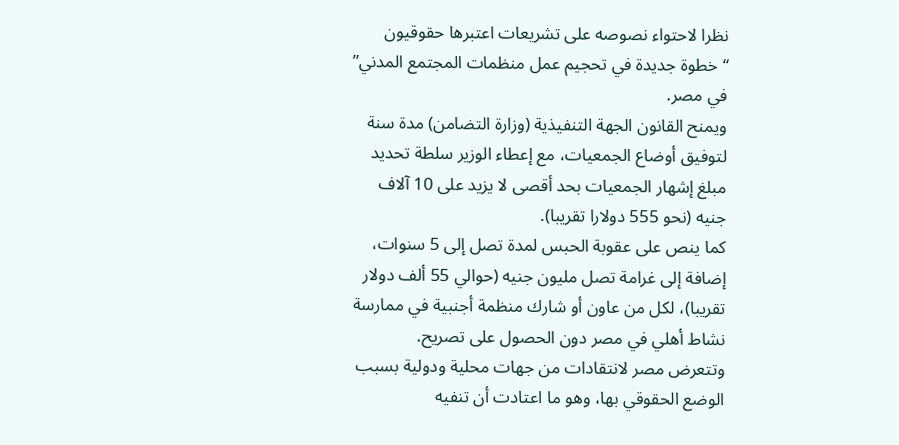نظرا لاحتواء نصوصه على تشريعات اعتبرها حقوقيون “خطوة جديدة في تحجيم عمل منظمات المجتمع المدني” في مصر.
ويمنح القانون الجهة التنفيذية (وزارة التضامن) مدة سنة لتوفيق أوضاع الجمعيات، مع إعطاء الوزير سلطة تحديد مبلغ إشهار الجمعيات بحد أقصى لا يزيد على 10 آلاف جنيه (نحو 555 دولارا تقريبا).
كما ينص على عقوبة الحبس لمدة تصل إلى 5 سنوات، إضافة إلى غرامة تصل مليون جنيه (حوالي 55 ألف دولار تقريبا)، لكل من عاون أو شارك منظمة أجنبية في ممارسة نشاط أهلي في مصر دون الحصول على تصريح.
وتتعرض مصر لانتقادات من جهات محلية ودولية بسبب الوضع الحقوقي بها، وهو ما اعتادت أن تنفيه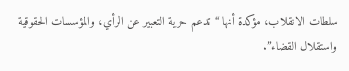سلطات الانقلاب، مؤكدة أنها “تدعم حرية التعبير عن الرأي، والمؤسسات الحقوقية واستقلال القضاء”.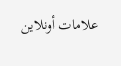علامات أونلاين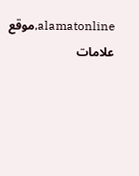alamatonline,موقع علامات